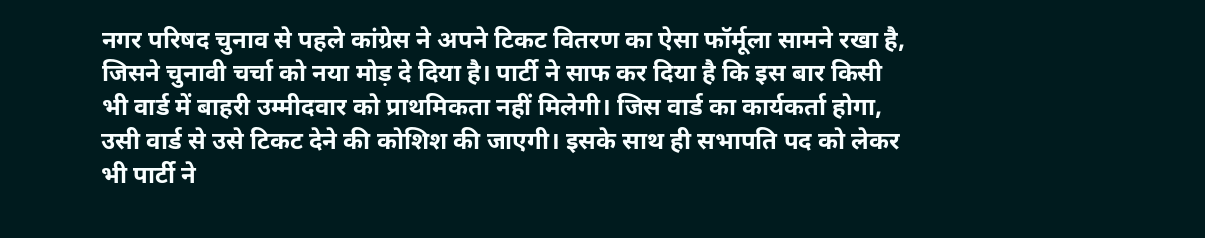नगर परिषद चुनाव से पहले कांग्रेस ने अपने टिकट वितरण का ऐसा फॉर्मूला सामने रखा है, जिसने चुनावी चर्चा को नया मोड़ दे दिया है। पार्टी ने साफ कर दिया है कि इस बार किसी भी वार्ड में बाहरी उम्मीदवार को प्राथमिकता नहीं मिलेगी। जिस वार्ड का कार्यकर्ता होगा, उसी वार्ड से उसे टिकट देने की कोशिश की जाएगी। इसके साथ ही सभापति पद को लेकर भी पार्टी ने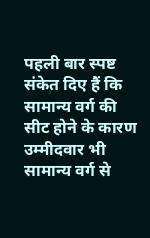पहली बार स्पष्ट संकेत दिए हैं कि सामान्य वर्ग की सीट होने के कारण उम्मीदवार भी सामान्य वर्ग से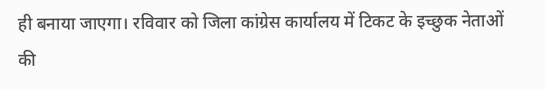ही बनाया जाएगा। रविवार को जिला कांग्रेस कार्यालय में टिकट के इच्छुक नेताओं की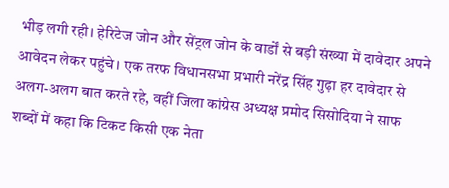भीड़ लगी रही। हेरिटेज जोन और सेंट्रल जोन के वार्डों से बड़ी संख्या में दावेदार अपने आवेदन लेकर पहुंचे। एक तरफ विधानसभा प्रभारी नरेंद्र सिंह गुढ़ा हर दावेदार से अलग-अलग बात करते रहे, वहीं जिला कांग्रेस अध्यक्ष प्रमोद सिसोदिया ने साफ शब्दों में कहा कि टिकट किसी एक नेता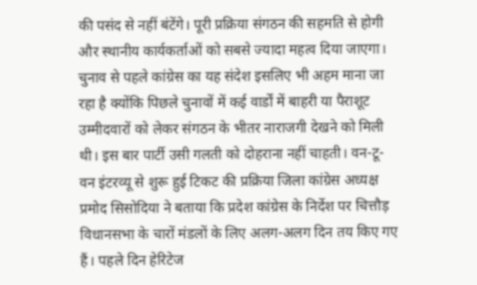की पसंद से नहीं बंटेंगे। पूरी प्रक्रिया संगठन की सहमति से होगी और स्थानीय कार्यकर्ताओं को सबसे ज्यादा महत्व दिया जाएगा। चुनाव से पहले कांग्रेस का यह संदेश इसलिए भी अहम माना जा रहा है क्योंकि पिछले चुनावों में कई वार्डों में बाहरी या पैराशूट उम्मीदवारों को लेकर संगठन के भीतर नाराजगी देखने को मिली थी। इस बार पार्टी उसी गलती को दोहराना नहीं चाहती। वन-टू-वन इंटरव्यू से शुरू हुई टिकट की प्रक्रिया जिला कांग्रेस अध्यक्ष प्रमोद सिसोदिया ने बताया कि प्रदेश कांग्रेस के निर्देश पर चित्तौड़ विधानसभा के चारों मंडलों के लिए अलग-अलग दिन तय किए गए हैं। पहले दिन हेरिटेज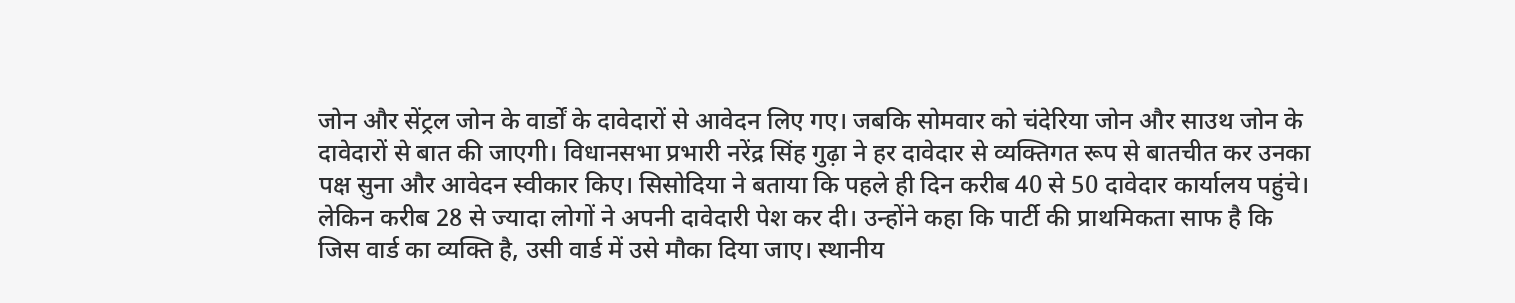जोन और सेंट्रल जोन के वार्डों के दावेदारों से आवेदन लिए गए। जबकि सोमवार को चंदेरिया जोन और साउथ जोन के दावेदारों से बात की जाएगी। विधानसभा प्रभारी नरेंद्र सिंह गुढ़ा ने हर दावेदार से व्यक्तिगत रूप से बातचीत कर उनका पक्ष सुना और आवेदन स्वीकार किए। सिसोदिया ने बताया कि पहले ही दिन करीब 40 से 50 दावेदार कार्यालय पहुंचे। लेकिन करीब 28 से ज्यादा लोगों ने अपनी दावेदारी पेश कर दी। उन्होंने कहा कि पार्टी की प्राथमिकता साफ है कि जिस वार्ड का व्यक्ति है, उसी वार्ड में उसे मौका दिया जाए। स्थानीय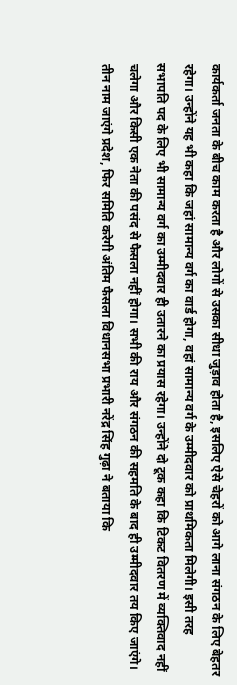कार्यकर्ता जनता के बीच काम करता है और लोगों से उसका सीधा जुड़ाव होता है, इसलिए ऐसे चेहरों को आगे लाना संगठन के लिए बेहतर रहेगा। उन्होंने यह भी कहा कि जहां सामान्य वर्ग का वार्ड होगा, वहां सामान्य वर्ग के उम्मीदवार को प्राथमिकता मिलेगी। इसी तरह सभापति पद के लिए भी सामान्य वर्ग का उम्मीदवार ही उतारने का प्रयास रहेगा। उन्होंने दो टूक कहा कि टिकट वितरण में व्यक्तिवाद नहीं चलेगा और किसी एक नेता की पसंद से फैसला नहीं होगा। सभी की राय और संगठन की सहमति के बाद ही उम्मीदवार तय किए जाएंगे। तीन नाम जाएंगे प्रदेश, फिर समिति करेगी अंतिम फैसला विधानसभा प्रभारी नरेंद्र सिंह गुढ़ा ने बताया कि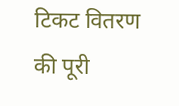टिकट वितरण की पूरी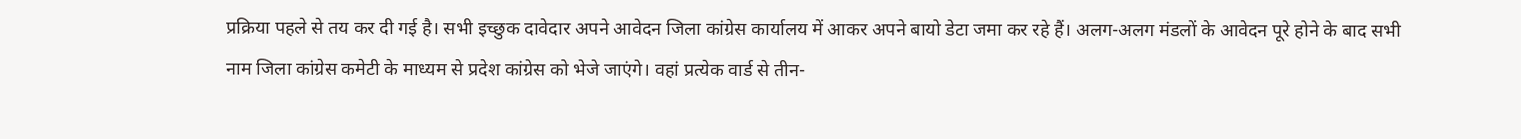प्रक्रिया पहले से तय कर दी गई है। सभी इच्छुक दावेदार अपने आवेदन जिला कांग्रेस कार्यालय में आकर अपने बायो डेटा जमा कर रहे हैं। अलग-अलग मंडलों के आवेदन पूरे होने के बाद सभी नाम जिला कांग्रेस कमेटी के माध्यम से प्रदेश कांग्रेस को भेजे जाएंगे। वहां प्रत्येक वार्ड से तीन-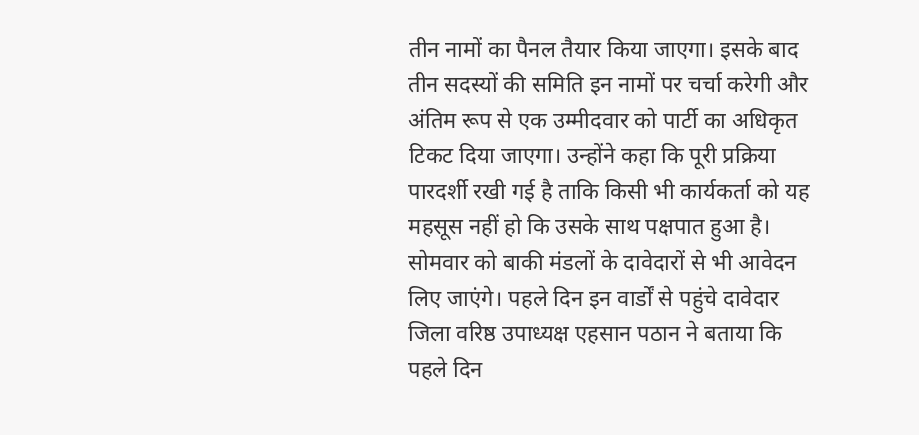तीन नामों का पैनल तैयार किया जाएगा। इसके बाद तीन सदस्यों की समिति इन नामों पर चर्चा करेगी और अंतिम रूप से एक उम्मीदवार को पार्टी का अधिकृत टिकट दिया जाएगा। उन्होंने कहा कि पूरी प्रक्रिया पारदर्शी रखी गई है ताकि किसी भी कार्यकर्ता को यह महसूस नहीं हो कि उसके साथ पक्षपात हुआ है। सोमवार को बाकी मंडलों के दावेदारों से भी आवेदन लिए जाएंगे। पहले दिन इन वार्डों से पहुंचे दावेदार जिला वरिष्ठ उपाध्यक्ष एहसान पठान ने बताया कि पहले दिन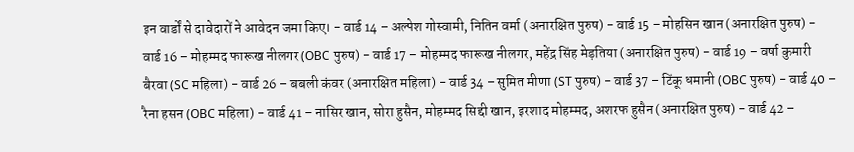इन वार्डों से दावेदारों ने आवेदन जमा किए। - वार्ड 14 – अल्पेश गोस्वामी, नितिन वर्मा (अनारक्षित पुरुष) - वार्ड 15 – मोहसिन खान (अनारक्षित पुरुष) - वार्ड 16 – मोहम्मद फारूख नीलगर (OBC पुरुष) - वार्ड 17 – मोहम्मद फारूख नीलगर, महेंद्र सिंह मेड़तिया (अनारक्षित पुरुष) - वार्ड 19 – वर्षा कुमारी बैरवा (SC महिला) - वार्ड 26 – बबली कंवर (अनारक्षित महिला) - वार्ड 34 – सुमित मीणा (ST पुरुष) - वार्ड 37 – टिंकू धमानी (OBC पुरुष) - वार्ड 40 – रैना हसन (OBC महिला) - वार्ड 41 – नासिर खान, सोरा हुसैन, मोहम्मद सिद्दी खान, इरशाद मोहम्मद, अशरफ हुसैन (अनारक्षित पुरुष) - वार्ड 42 –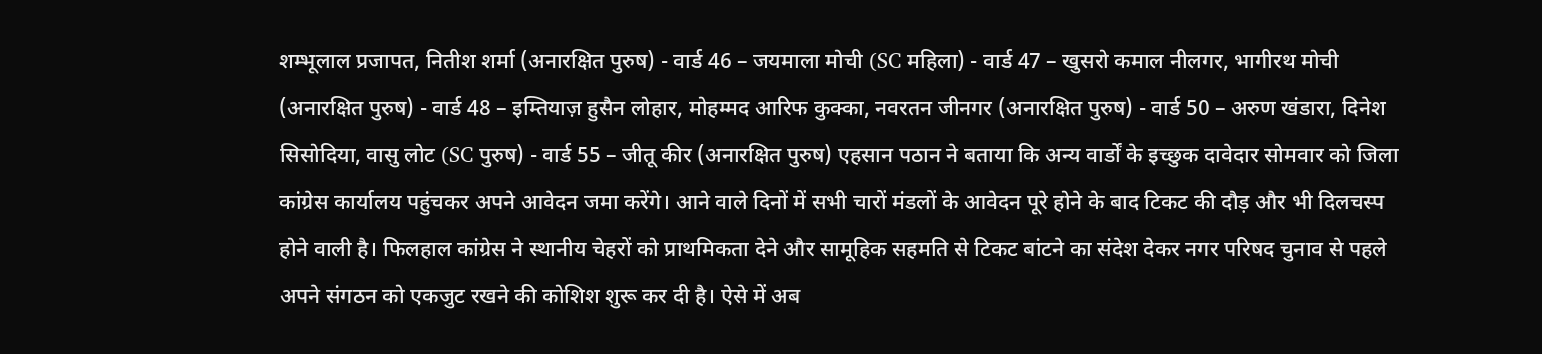शम्भूलाल प्रजापत, नितीश शर्मा (अनारक्षित पुरुष) - वार्ड 46 – जयमाला मोची (SC महिला) - वार्ड 47 – खुसरो कमाल नीलगर, भागीरथ मोची (अनारक्षित पुरुष) - वार्ड 48 – इम्तियाज़ हुसैन लोहार, मोहम्मद आरिफ कुक्का, नवरतन जीनगर (अनारक्षित पुरुष) - वार्ड 50 – अरुण खंडारा, दिनेश सिसोदिया, वासु लोट (SC पुरुष) - वार्ड 55 – जीतू कीर (अनारक्षित पुरुष) एहसान पठान ने बताया कि अन्य वार्डों के इच्छुक दावेदार सोमवार को जिला कांग्रेस कार्यालय पहुंचकर अपने आवेदन जमा करेंगे। आने वाले दिनों में सभी चारों मंडलों के आवेदन पूरे होने के बाद टिकट की दौड़ और भी दिलचस्प होने वाली है। फिलहाल कांग्रेस ने स्थानीय चेहरों को प्राथमिकता देने और सामूहिक सहमति से टिकट बांटने का संदेश देकर नगर परिषद चुनाव से पहले अपने संगठन को एकजुट रखने की कोशिश शुरू कर दी है। ऐसे में अब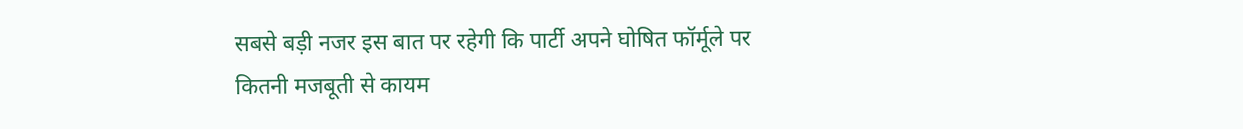सबसे बड़ी नजर इस बात पर रहेगी कि पार्टी अपने घोषित फॉर्मूले पर कितनी मजबूती से कायम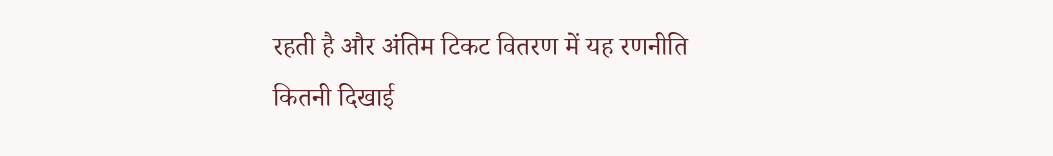रहती है और अंतिम टिकट वितरण में यह रणनीति कितनी दिखाई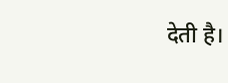देती है।